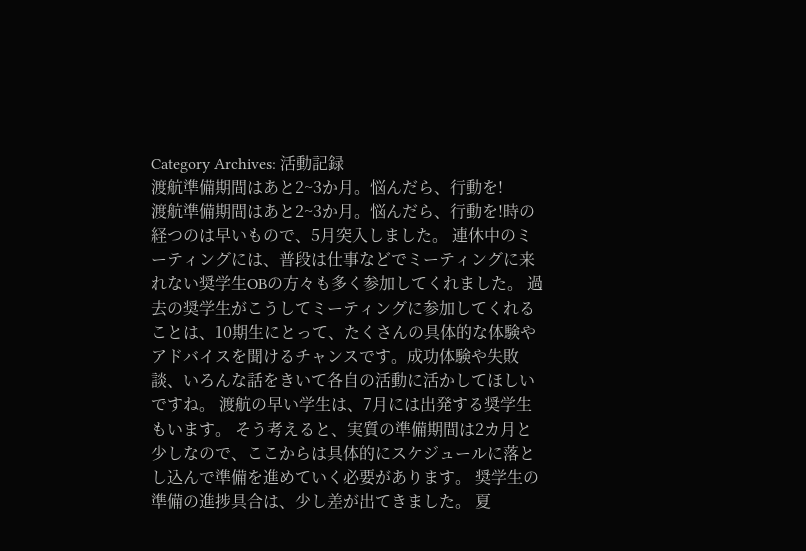Category Archives: 活動記録
渡航準備期間はあと2~3か月。悩んだら、行動を!
渡航準備期間はあと2~3か月。悩んだら、行動を!時の経つのは早いもので、5月突入しました。 連休中のミーティングには、普段は仕事などでミーティングに来れない奨学生OBの方々も多く参加してくれました。 過去の奨学生がこうしてミーティングに参加してくれることは、10期生にとって、たくさんの具体的な体験やアドバイスを聞けるチャンスです。成功体験や失敗談、いろんな話をきいて各自の活動に活かしてほしいですね。 渡航の早い学生は、7月には出発する奨学生もいます。 そう考えると、実質の準備期間は2カ月と少しなので、ここからは具体的にスケジュールに落とし込んで準備を進めていく必要があります。 奨学生の準備の進捗具合は、少し差が出てきました。 夏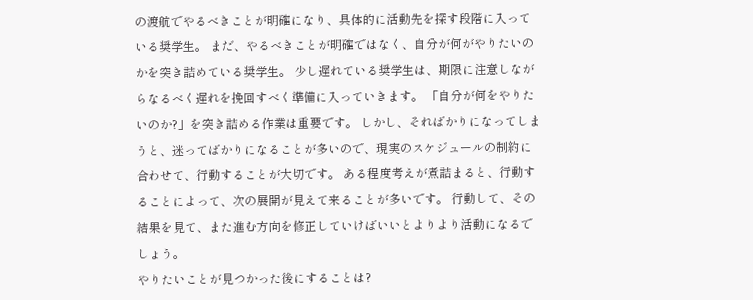の渡航でやるべきことが明確になり、具体的に活動先を探す段階に入っている奨学生。 まだ、やるべきことが明確ではなく、自分が何がやりたいのかを突き詰めている奨学生。 少し遅れている奨学生は、期限に注意しながらなるべく遅れを挽回すべく準備に入っていきます。 「自分が何をやりたいのか?」を突き詰める作業は重要です。 しかし、そればかりになってしまうと、迷ってばかりになることが多いので、現実のスケジュールの制約に合わせて、行動することが大切です。 ある程度考えが煮詰まると、行動することによって、次の展開が見えて来ることが多いです。 行動して、その結果を見て、また進む方向を修正していけばいいとよりより活動になるでしょう。
やりたいことが見つかった後にすることは?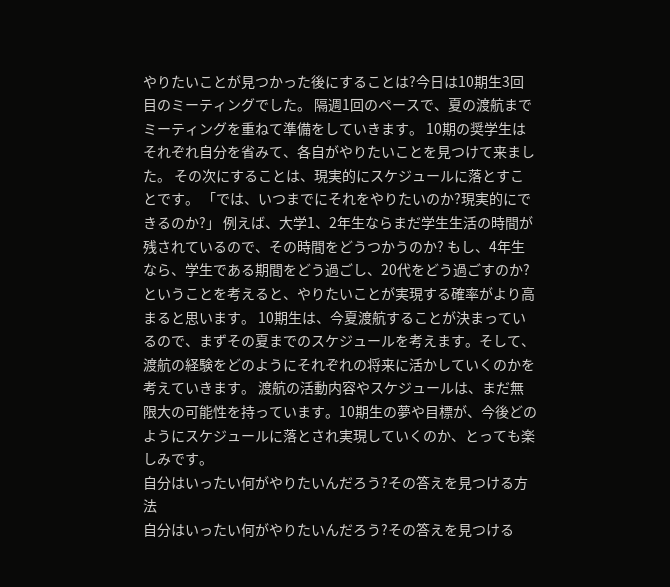やりたいことが見つかった後にすることは?今日は10期生3回目のミーティングでした。 隔週1回のペースで、夏の渡航までミーティングを重ねて準備をしていきます。 10期の奨学生はそれぞれ自分を省みて、各自がやりたいことを見つけて来ました。 その次にすることは、現実的にスケジュールに落とすことです。 「では、いつまでにそれをやりたいのか?現実的にできるのか?」 例えば、大学1、2年生ならまだ学生生活の時間が残されているので、その時間をどうつかうのか? もし、4年生なら、学生である期間をどう過ごし、20代をどう過ごすのか?ということを考えると、やりたいことが実現する確率がより高まると思います。 10期生は、今夏渡航することが決まっているので、まずその夏までのスケジュールを考えます。そして、渡航の経験をどのようにそれぞれの将来に活かしていくのかを考えていきます。 渡航の活動内容やスケジュールは、まだ無限大の可能性を持っています。10期生の夢や目標が、今後どのようにスケジュールに落とされ実現していくのか、とっても楽しみです。
自分はいったい何がやりたいんだろう?その答えを見つける方法
自分はいったい何がやりたいんだろう?その答えを見つける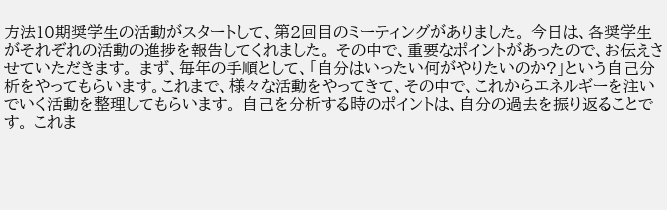方法10期奨学生の活動がスタートして、第2回目のミーティングがありました。 今日は、各奨学生がそれぞれの活動の進捗を報告してくれました。 その中で、重要なポイントがあったので、お伝えさせていただきます。 まず、毎年の手順として、「自分はいったい何がやりたいのか?」という自己分析をやってもらいます。これまで、様々な活動をやってきて、その中で、これからエネルギーを注いでいく活動を整理してもらいます。 自己を分析する時のポイントは、自分の過去を振り返ることです。 これま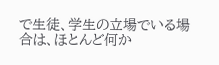で生徒、学生の立場でいる場合は、ほとんど何か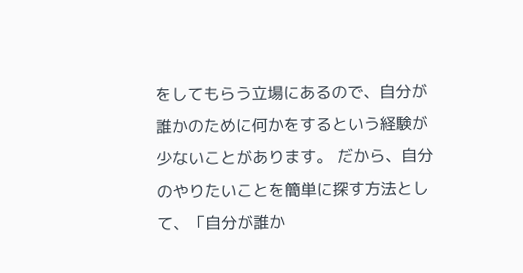をしてもらう立場にあるので、自分が誰かのために何かをするという経験が少ないことがあります。 だから、自分のやりたいことを簡単に探す方法として、「自分が誰か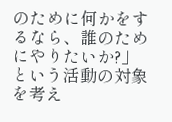のために何かをするなら、誰のためにやりたいか?」という活動の対象を考え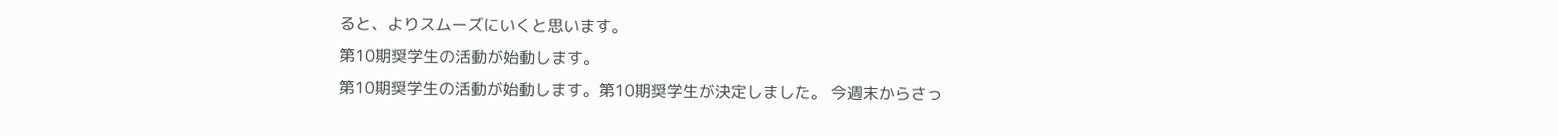ると、よりスムーズにいくと思います。
第10期奨学生の活動が始動します。
第10期奨学生の活動が始動します。第10期奨学生が決定しました。 今週末からさっ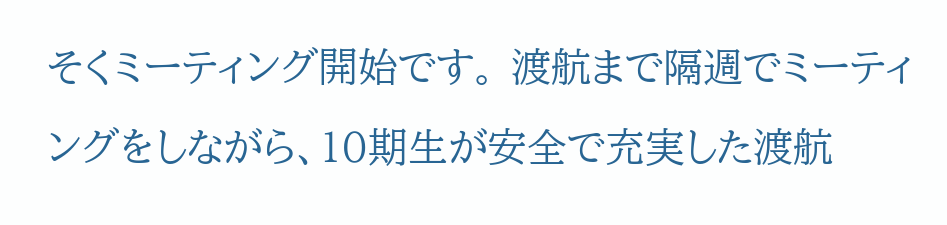そくミーティング開始です。 渡航まで隔週でミーティングをしながら、10期生が安全で充実した渡航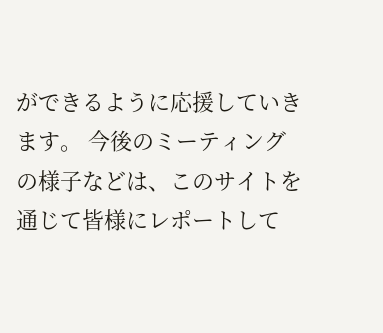ができるように応援していきます。 今後のミーティングの様子などは、このサイトを通じて皆様にレポートして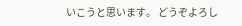いこうと思います。 どうぞよろし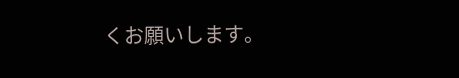くお願いします。